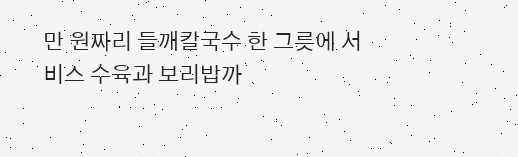만 원짜리 들깨칼국수 한 그릇에 서비스 수육과 보리밥까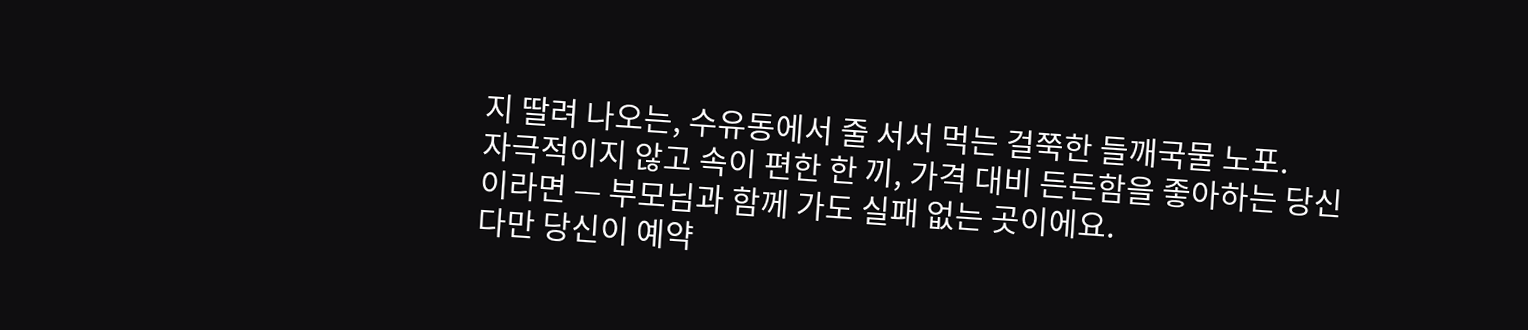지 딸려 나오는, 수유동에서 줄 서서 먹는 걸쭉한 들깨국물 노포.
자극적이지 않고 속이 편한 한 끼, 가격 대비 든든함을 좋아하는 당신이라면 — 부모님과 함께 가도 실패 없는 곳이에요.
다만 당신이 예약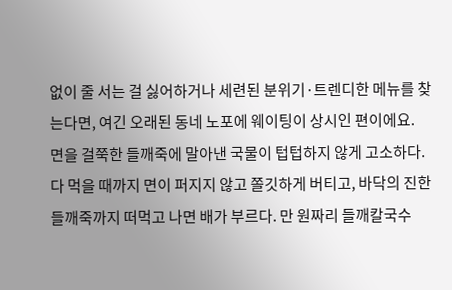없이 줄 서는 걸 싫어하거나 세련된 분위기·트렌디한 메뉴를 찾는다면, 여긴 오래된 동네 노포에 웨이팅이 상시인 편이에요.
면을 걸쭉한 들깨죽에 말아낸 국물이 텁텁하지 않게 고소하다. 다 먹을 때까지 면이 퍼지지 않고 쫄깃하게 버티고, 바닥의 진한 들깨죽까지 떠먹고 나면 배가 부르다. 만 원짜리 들깨칼국수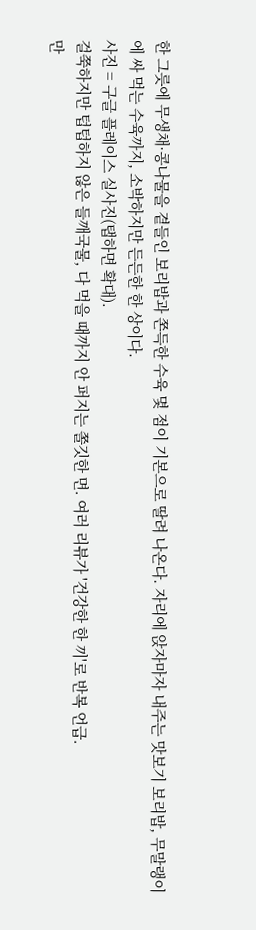한 그릇에 무생채·콩나물을 곁들인 보리밥과 쫀득한 수육 몇 점이 기본으로 딸려 나온다. 자리에 앉자마자 내주는 맛보기 보리밥, 무말랭이에 싸 먹는 수육까지, 소박하지만 든든한 한 상이다.
사진 = 구글 플레이스 실사진(탭하면 확대).
걸쭉하지만 텁텁하지 않은 들깨국물, 다 먹을 때까지 안 퍼지는 쫄깃한 면. 여러 리뷰가 '건강한 한 끼'로 반복 언급.
만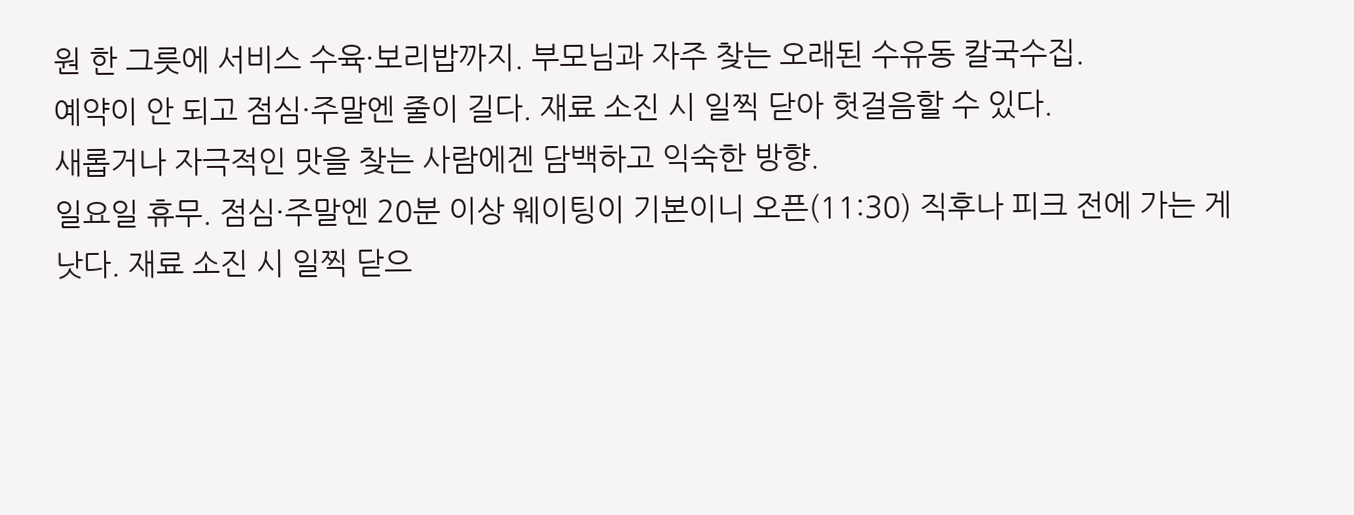원 한 그릇에 서비스 수육·보리밥까지. 부모님과 자주 찾는 오래된 수유동 칼국수집.
예약이 안 되고 점심·주말엔 줄이 길다. 재료 소진 시 일찍 닫아 헛걸음할 수 있다.
새롭거나 자극적인 맛을 찾는 사람에겐 담백하고 익숙한 방향.
일요일 휴무. 점심·주말엔 20분 이상 웨이팅이 기본이니 오픈(11:30) 직후나 피크 전에 가는 게 낫다. 재료 소진 시 일찍 닫으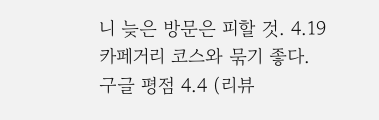니 늦은 방문은 피할 것. 4.19 카페거리 코스와 묶기 좋다.
구글 평점 4.4 (리뷰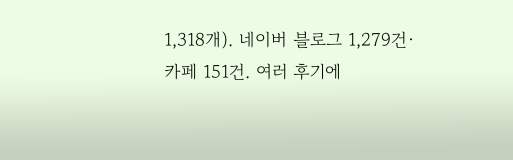1,318개). 네이버 블로그 1,279건·카페 151건. 여러 후기에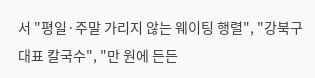서 "평일·주말 가리지 않는 웨이팅 행렬", "강북구 대표 칼국수", "만 원에 든든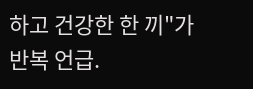하고 건강한 한 끼"가 반복 언급.